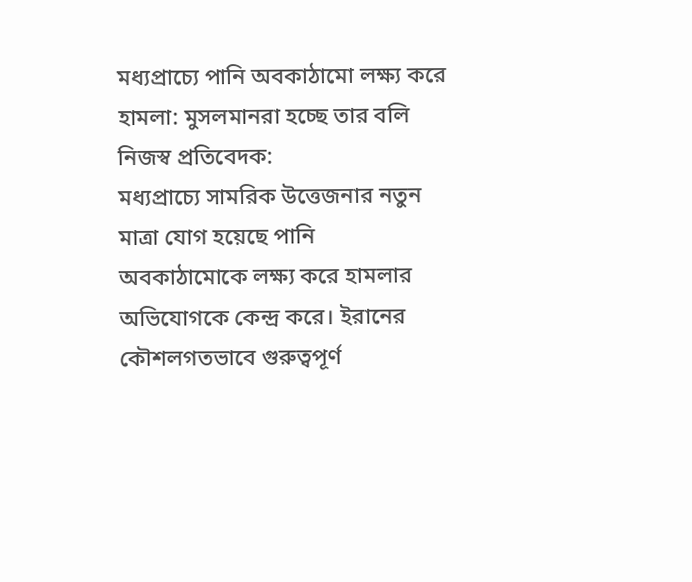মধ্যপ্রাচ্যে পানি অবকাঠামো লক্ষ্য করে হামলা: মুসলমানরা হচ্ছে তার বলি
নিজস্ব প্রতিবেদক:
মধ্যপ্রাচ্যে সামরিক উত্তেজনার নতুন মাত্রা যোগ হয়েছে পানি অবকাঠামোকে লক্ষ্য করে হামলার অভিযোগকে কেন্দ্র করে। ইরানের কৌশলগতভাবে গুরুত্বপূর্ণ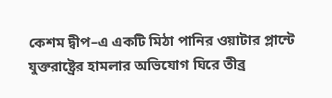কেশম দ্বীপ–এ একটি মিঠা পানির ওয়াটার প্লান্টে যুক্তরাষ্ট্রের হামলার অভিযোগ ঘিরে তীব্র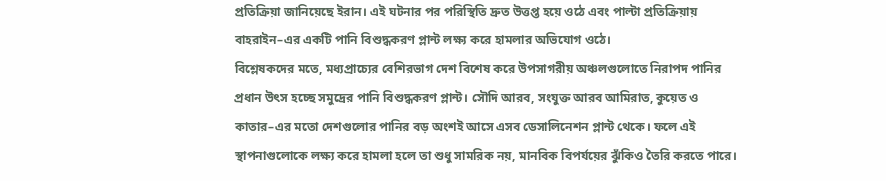প্রতিক্রিয়া জানিয়েছে ইরান। এই ঘটনার পর পরিস্থিতি দ্রুত উত্তপ্ত হয়ে ওঠে এবং পাল্টা প্রতিক্রিয়ায় বাহরাইন–এর একটি পানি বিশুদ্ধকরণ প্লান্ট লক্ষ্য করে হামলার অভিযোগ ওঠে।
বিশ্লেষকদের মতে, মধ্যপ্রাচ্যের বেশিরভাগ দেশ বিশেষ করে উপসাগরীয় অঞ্চলগুলোতে নিরাপদ পানির প্রধান উৎস হচ্ছে সমুদ্রের পানি বিশুদ্ধকরণ প্লান্ট। সৌদি আরব, সংযুক্ত আরব আমিরাত, কুয়েত ও কাতার–এর মতো দেশগুলোর পানির বড় অংশই আসে এসব ডেসালিনেশন প্লান্ট থেকে। ফলে এই স্থাপনাগুলোকে লক্ষ্য করে হামলা হলে তা শুধু সামরিক নয়, মানবিক বিপর্যয়ের ঝুঁকিও তৈরি করতে পারে।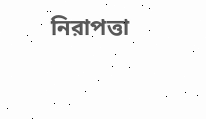নিরাপত্তা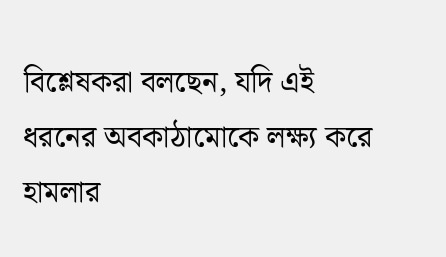বিশ্লেষকরা বলছেন, যদি এই ধরনের অবকাঠামোকে লক্ষ্য করে হামলার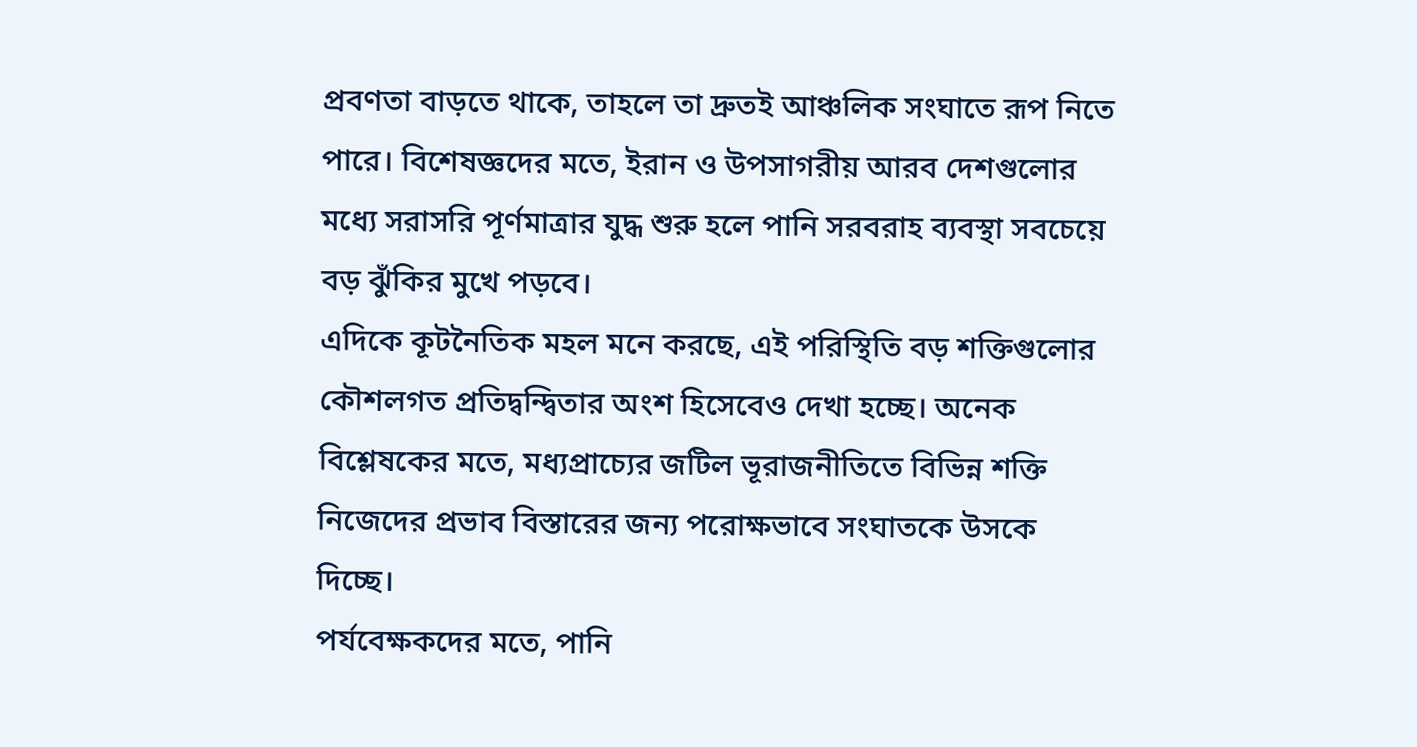প্রবণতা বাড়তে থাকে, তাহলে তা দ্রুতই আঞ্চলিক সংঘাতে রূপ নিতে পারে। বিশেষজ্ঞদের মতে, ইরান ও উপসাগরীয় আরব দেশগুলোর মধ্যে সরাসরি পূর্ণমাত্রার যুদ্ধ শুরু হলে পানি সরবরাহ ব্যবস্থা সবচেয়ে বড় ঝুঁকির মুখে পড়বে।
এদিকে কূটনৈতিক মহল মনে করছে, এই পরিস্থিতি বড় শক্তিগুলোর কৌশলগত প্রতিদ্বন্দ্বিতার অংশ হিসেবেও দেখা হচ্ছে। অনেক বিশ্লেষকের মতে, মধ্যপ্রাচ্যের জটিল ভূরাজনীতিতে বিভিন্ন শক্তি নিজেদের প্রভাব বিস্তারের জন্য পরোক্ষভাবে সংঘাতকে উসকে দিচ্ছে।
পর্যবেক্ষকদের মতে, পানি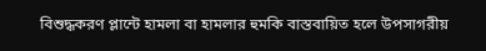বিশুদ্ধকরণ প্লান্টে হামলা বা হামলার হুমকি বাস্তবায়িত হলে উপসাগরীয়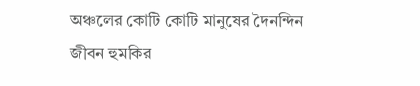অঞ্চলের কোটি কোটি মানুষের দৈনন্দিন জীবন হুমকির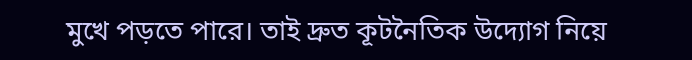মুখে পড়তে পারে। তাই দ্রুত কূটনৈতিক উদ্যোগ নিয়ে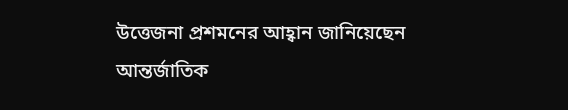উত্তেজনা প্রশমনের আহ্বান জানিয়েছেন আন্তর্জাতিক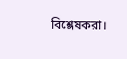বিশ্লেষকরা।